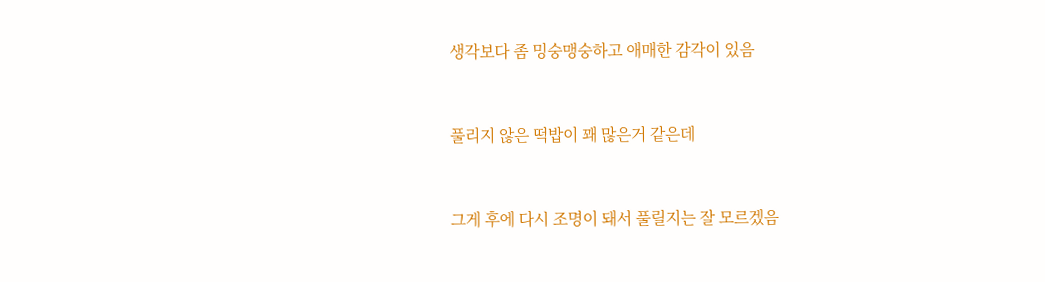생각보다 좀 밍숭맹숭하고 애매한 감각이 있음


풀리지 않은 떡밥이 꽤 많은거 같은데


그게 후에 다시 조명이 돼서 풀릴지는 잘 모르겠음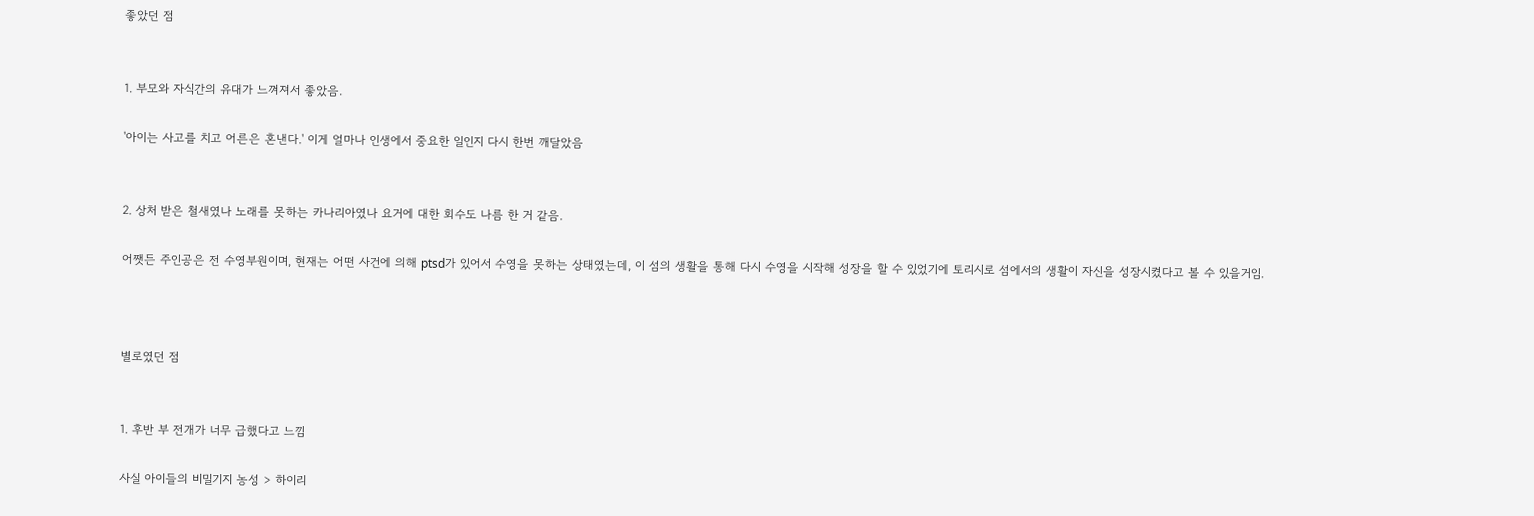좋았던 점


1. 부모와 자식간의 유대가 느껴져서 좋았음.

'아이는 사고를 치고 어른은 혼낸다.' 이게 얼마나 인생에서 중요한 일인지 다시 한번 깨달았음


2. 상처 받은 철새였나 노래를 못하는 카나리아였나 요거에 대한 회수도 나름 한 거 같음.

어쨋든 주인공은 전 수영부원이며, 현재는 어떤 사건에 의해 ptsd가 있어서 수영을 못하는 상태였는데, 이 섬의 생활을 통해 다시 수영을 시작해 성장을 할 수 있었기에 토리시로 섬에서의 생활이 자신을 성장시켰다고 볼 수 있을거임.



별로였던 점


1. 후반 부 전개가 너무 급했다고 느낌

사실 아이들의 비밀기지 농성 > 하이리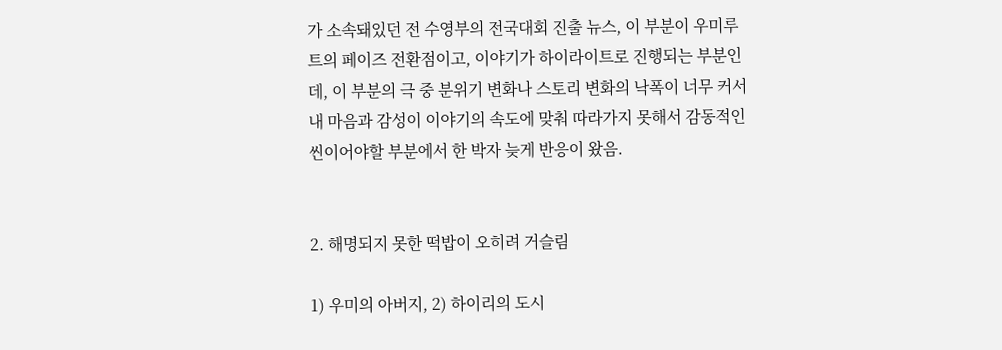가 소속돼있던 전 수영부의 전국대회 진출 뉴스, 이 부분이 우미루트의 페이즈 전환점이고, 이야기가 하이라이트로 진행되는 부분인데, 이 부분의 극 중 분위기 변화나 스토리 변화의 낙폭이 너무 커서 내 마음과 감성이 이야기의 속도에 맞춰 따라가지 못해서 감동적인 씬이어야할 부분에서 한 박자 늦게 반응이 왔음.


2. 해명되지 못한 떡밥이 오히려 거슬림

1) 우미의 아버지, 2) 하이리의 도시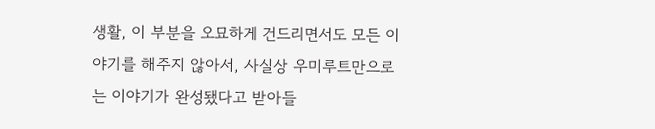생활, 이 부분을 오묘하게 건드리면서도 모든 이야기를 해주지 않아서, 사실상 우미루트만으로는 이야기가 완성됐다고 받아들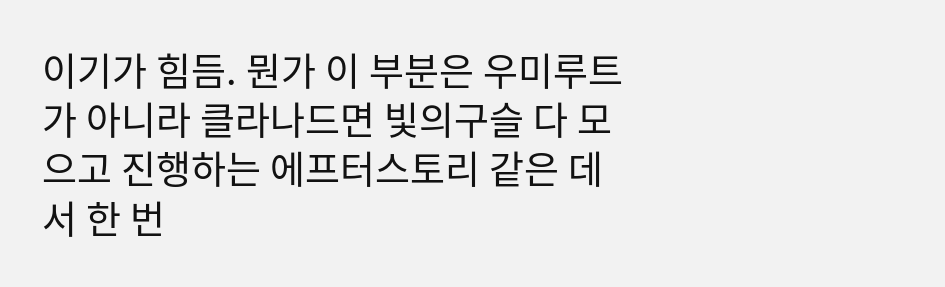이기가 힘듬. 뭔가 이 부분은 우미루트가 아니라 클라나드면 빛의구슬 다 모으고 진행하는 에프터스토리 같은 데서 한 번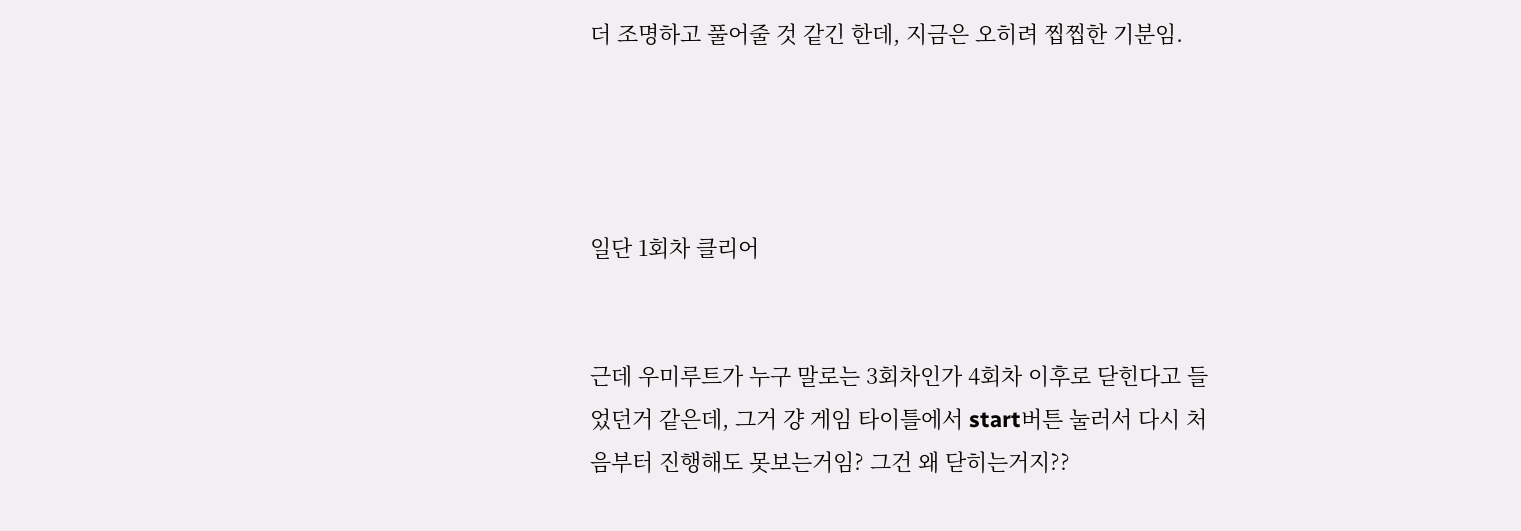더 조명하고 풀어줄 것 같긴 한데, 지금은 오히려 찝찝한 기분임.




일단 1회차 클리어


근데 우미루트가 누구 말로는 3회차인가 4회차 이후로 닫힌다고 들었던거 같은데, 그거 걍 게임 타이틀에서 start버튼 눌러서 다시 처음부터 진행해도 못보는거임? 그건 왜 닫히는거지??